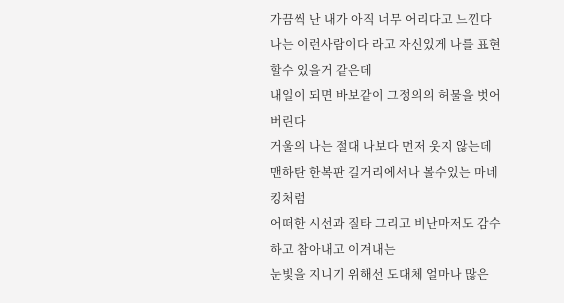가끔씩 난 내가 아직 너무 어리다고 느낀다
나는 이런사람이다 라고 자신있게 나를 표현할수 있을거 같은데
내일이 되면 바보같이 그정의의 허물을 벗어버린다
거울의 나는 절대 나보다 먼저 웃지 않는데
맨하탄 한복판 길거리에서나 볼수있는 마네킹처럼
어떠한 시선과 질타 그리고 비난마저도 감수하고 참아내고 이겨내는
눈빛을 지니기 위해선 도대체 얼마나 많은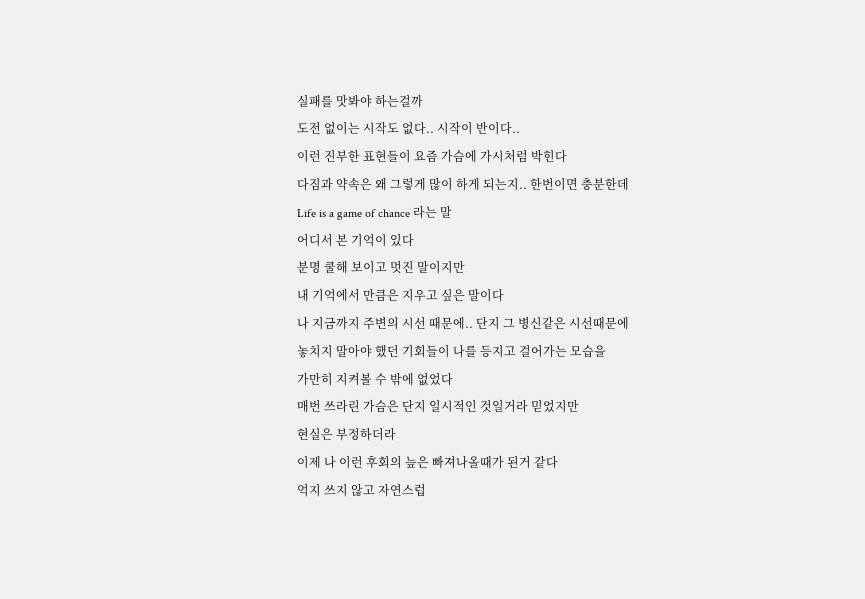실패를 맛봐야 하는걸까
도전 없이는 시작도 없다.. 시작이 반이다..
이런 진부한 표현들이 요즘 가슴에 가시처럼 박힌다
다짐과 약속은 왜 그렇게 많이 하게 되는지.. 한번이면 충분한데
Life is a game of chance 라는 말
어디서 본 기억이 있다
분명 쿨해 보이고 멋진 말이지만
내 기억에서 만큼은 지우고 싶은 말이다
나 지금까지 주변의 시선 때문에.. 단지 그 병신같은 시선때문에
놓치지 말아야 했던 기회들이 나를 등지고 걸어가는 모습을
가만히 지켜볼 수 밖에 없었다
매번 쓰라린 가슴은 단지 일시적인 것일거라 믿었지만
현실은 부정하더라
이제 나 이런 후회의 늪은 빠져나올때가 된거 같다
억지 쓰지 않고 자연스럽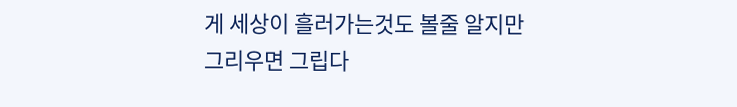게 세상이 흘러가는것도 볼줄 알지만
그리우면 그립다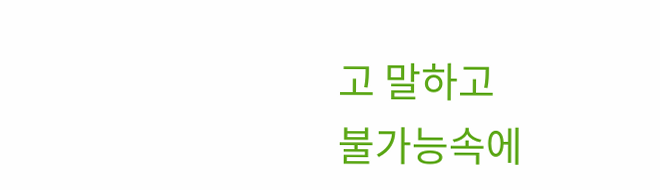고 말하고
불가능속에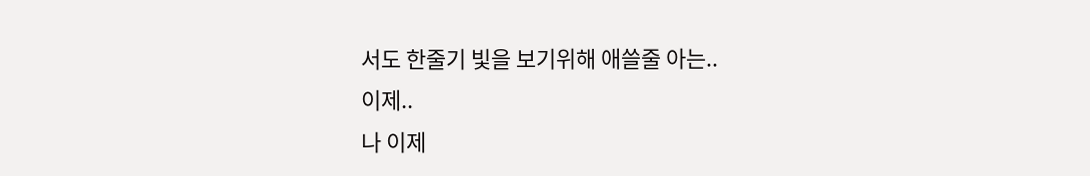서도 한줄기 빛을 보기위해 애쓸줄 아는..
이제..
나 이제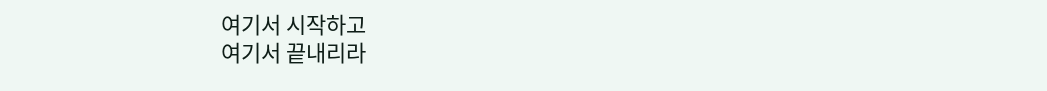여기서 시작하고
여기서 끝내리라